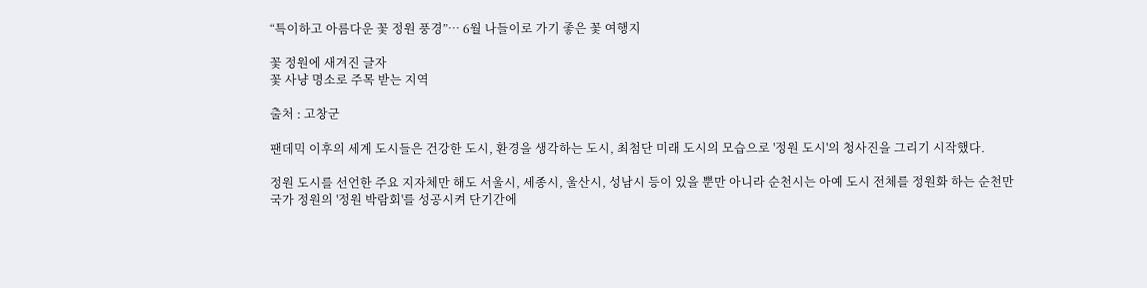“특이하고 아름다운 꽃 정원 풍경”… 6월 나들이로 가기 좋은 꽃 여행지

꽃 정원에 새겨진 글자
꽃 사냥 명소로 주목 받는 지역

출처 : 고창군

팬데믹 이후의 세계 도시들은 건강한 도시, 환경을 생각하는 도시, 최첨단 미래 도시의 모습으로 '정원 도시'의 청사진을 그리기 시작했다.

정원 도시를 선언한 주요 지자체만 해도 서울시, 세종시, 울산시, 성남시 등이 있을 뿐만 아니라 순천시는 아예 도시 전체를 정원화 하는 순천만 국가 정원의 '정원 박람회'를 성공시켜 단기간에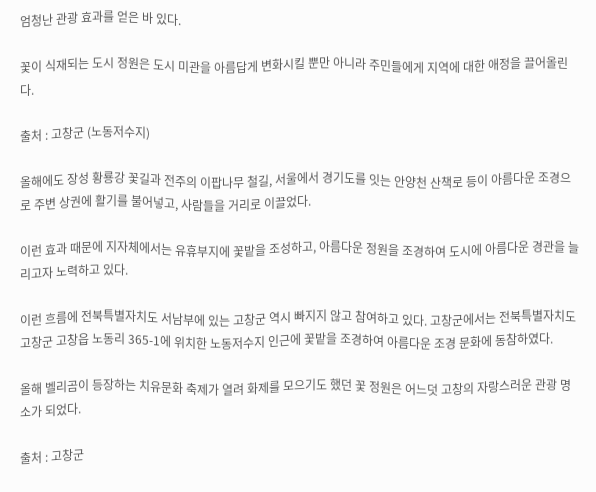엄청난 관광 효과를 얻은 바 있다.

꽃이 식재되는 도시 정원은 도시 미관을 아름답게 변화시킬 뿐만 아니라 주민들에게 지역에 대한 애정을 끌어올린다.

출처 : 고창군 (노동저수지)

올해에도 장성 황룡강 꽃길과 전주의 이팝나무 철길, 서울에서 경기도를 잇는 안양천 산책로 등이 아름다운 조경으로 주변 상권에 활기를 불어넣고, 사람들을 거리로 이끌었다.

이런 효과 때문에 지자체에서는 유휴부지에 꽃밭을 조성하고, 아름다운 정원을 조경하여 도시에 아름다운 경관을 늘리고자 노력하고 있다.

이런 흐름에 전북특별자치도 서남부에 있는 고창군 역시 빠지지 않고 참여하고 있다. 고창군에서는 전북특별자치도 고창군 고창읍 노동리 365-1에 위치한 노동저수지 인근에 꽃밭을 조경하여 아름다운 조경 문화에 동참하였다.

올해 벨리곰이 등장하는 치유문화 축제가 열려 화제를 모으기도 했던 꽃 정원은 어느덧 고창의 자랑스러운 관광 명소가 되었다.

출처 : 고창군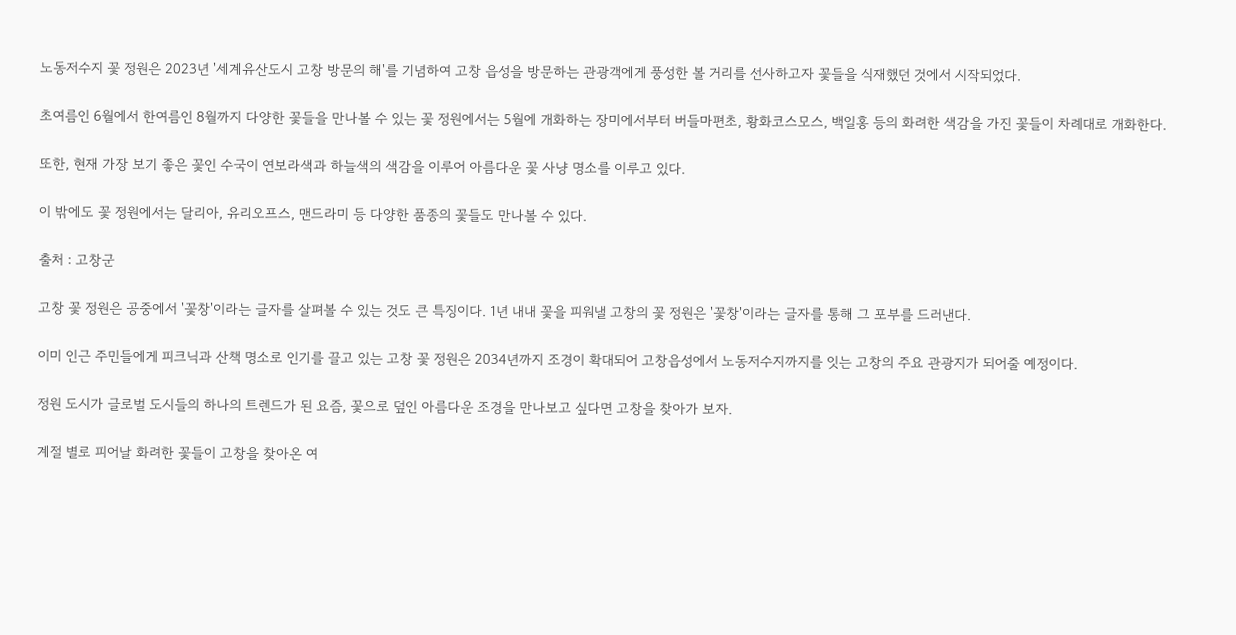노동저수지 꽃 정원은 2023년 '세계유산도시 고창 방문의 해'를 기념하여 고창 읍성을 방문하는 관광객에게 풍성한 볼 거리를 선사하고자 꽃들을 식재했던 것에서 시작되었다.

초여름인 6월에서 한여름인 8월까지 다양한 꽃들을 만나볼 수 있는 꽃 정원에서는 5월에 개화하는 장미에서부터 버들마편초, 황화코스모스, 백일홍 등의 화려한 색감을 가진 꽃들이 차례대로 개화한다.

또한, 현재 가장 보기 좋은 꽃인 수국이 연보라색과 하늘색의 색감을 이루어 아름다운 꽃 사냥 명소를 이루고 있다.

이 밖에도 꽃 정원에서는 달리아, 유리오프스, 맨드라미 등 다양한 품종의 꽃들도 만나볼 수 있다.

출처 : 고창군

고창 꽃 정원은 공중에서 '꽃창'이라는 글자를 살펴볼 수 있는 것도 큰 특징이다. 1년 내내 꽃을 피워낼 고창의 꽃 정원은 '꽃창'이라는 글자를 통해 그 포부를 드러낸다.

이미 인근 주민들에게 피크닉과 산책 명소로 인기를 끌고 있는 고창 꽃 정원은 2034년까지 조경이 확대되어 고창읍성에서 노동저수지까지를 잇는 고창의 주요 관광지가 되어줄 예정이다.

정원 도시가 글로벌 도시들의 하나의 트렌드가 된 요즘, 꽃으로 덮인 아름다운 조경을 만나보고 싶다면 고창을 찾아가 보자.

계절 별로 피어날 화려한 꽃들이 고창을 찾아온 여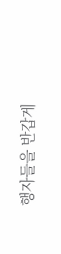행자들을 반갑게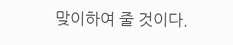맞이하여 줄 것이다.